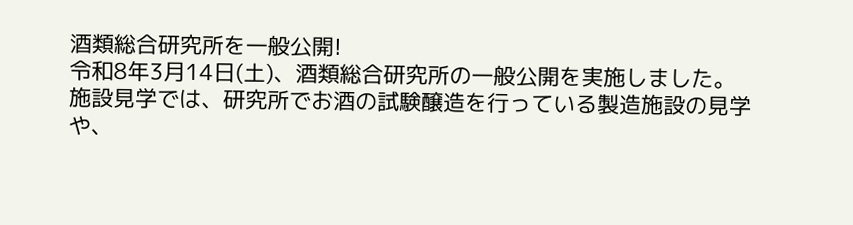酒類総合研究所を一般公開!
令和8年3月14日(土)、酒類総合研究所の一般公開を実施しました。
施設見学では、研究所でお酒の試験醸造を行っている製造施設の見学や、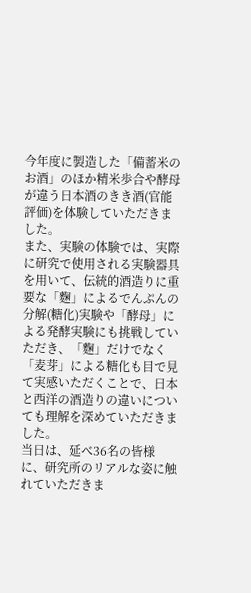今年度に製造した「備蓄米のお酒」のほか精米歩合や酵母が違う日本酒のきき酒(官能評価)を体験していただきました。
また、実験の体験では、実際に研究で使用される実験器具を用いて、伝統的酒造りに重要な「麴」によるでんぷんの分解(糖化)実験や「酵母」による発酵実験にも挑戦していただき、「麴」だけでなく「麦芽」による糖化も目で見て実感いただくことで、日本と西洋の酒造りの違いについても理解を深めていただきました。
当日は、延べ36名の皆様に、研究所のリアルな姿に触れていただきま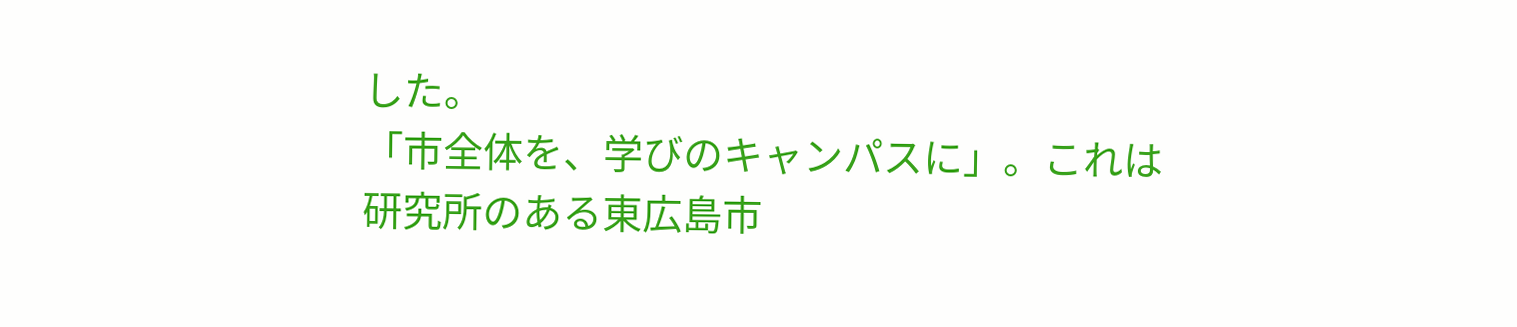した。
「市全体を、学びのキャンパスに」。これは研究所のある東広島市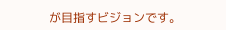が目指すビジョンです。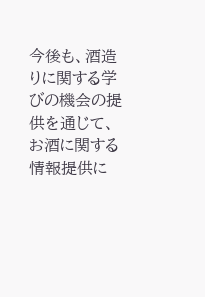今後も、酒造りに関する学びの機会の提供を通じて、お酒に関する情報提供に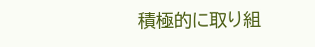積極的に取り組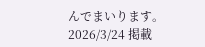んでまいります。
2026/3/24 掲載